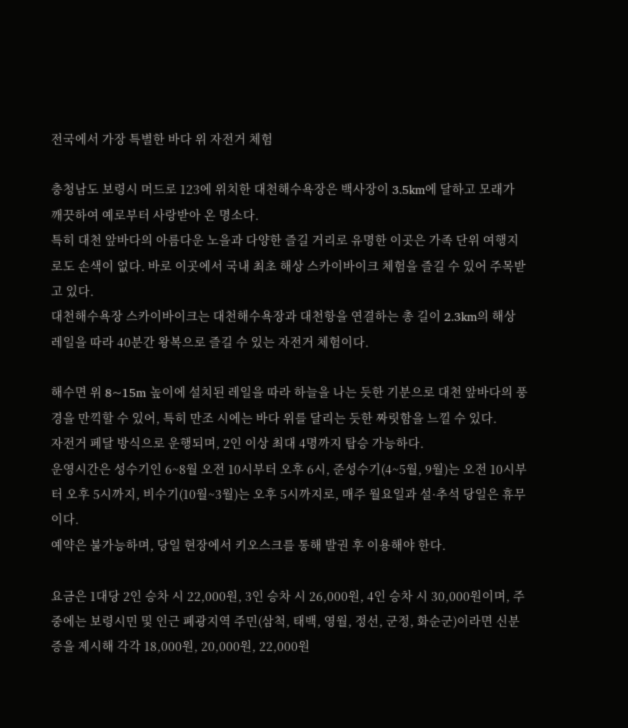전국에서 가장 특별한 바다 위 자전거 체험

충청남도 보령시 머드로 123에 위치한 대천해수욕장은 백사장이 3.5km에 달하고 모래가 깨끗하여 예로부터 사랑받아 온 명소다.
특히 대천 앞바다의 아름다운 노을과 다양한 즐길 거리로 유명한 이곳은 가족 단위 여행지로도 손색이 없다. 바로 이곳에서 국내 최초 해상 스카이바이크 체험을 즐길 수 있어 주목받고 있다.
대천해수욕장 스카이바이크는 대천해수욕장과 대천항을 연결하는 총 길이 2.3km의 해상 레일을 따라 40분간 왕복으로 즐길 수 있는 자전거 체험이다.

해수면 위 8~15m 높이에 설치된 레일을 따라 하늘을 나는 듯한 기분으로 대천 앞바다의 풍경을 만끽할 수 있어, 특히 만조 시에는 바다 위를 달리는 듯한 짜릿함을 느낄 수 있다.
자전거 페달 방식으로 운행되며, 2인 이상 최대 4명까지 탑승 가능하다.
운영시간은 성수기인 6~8월 오전 10시부터 오후 6시, 준성수기(4~5월, 9월)는 오전 10시부터 오후 5시까지, 비수기(10월~3월)는 오후 5시까지로, 매주 월요일과 설·추석 당일은 휴무이다.
예약은 불가능하며, 당일 현장에서 키오스크를 통해 발권 후 이용해야 한다.

요금은 1대당 2인 승차 시 22,000원, 3인 승차 시 26,000원, 4인 승차 시 30,000원이며, 주중에는 보령시민 및 인근 폐광지역 주민(삼척, 태백, 영월, 정선, 군정, 화순군)이라면 신분증을 제시해 각각 18,000원, 20,000원, 22,000원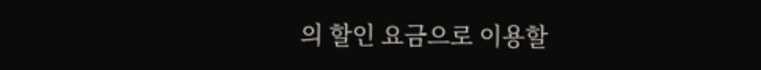의 할인 요금으로 이용할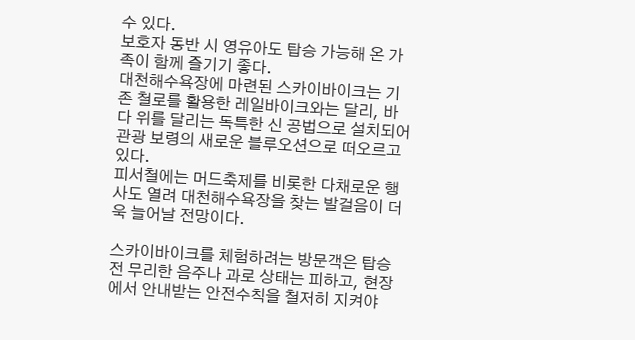수 있다.
보호자 동반 시 영유아도 탑승 가능해 온 가족이 함께 즐기기 좋다.
대천해수욕장에 마련된 스카이바이크는 기존 철로를 활용한 레일바이크와는 달리, 바다 위를 달리는 독특한 신 공법으로 설치되어 관광 보령의 새로운 블루오션으로 떠오르고 있다.
피서철에는 머드축제를 비롯한 다채로운 행사도 열려 대천해수욕장을 찾는 발걸음이 더욱 늘어날 전망이다.

스카이바이크를 체험하려는 방문객은 탑승 전 무리한 음주나 과로 상태는 피하고, 현장에서 안내받는 안전수칙을 철저히 지켜야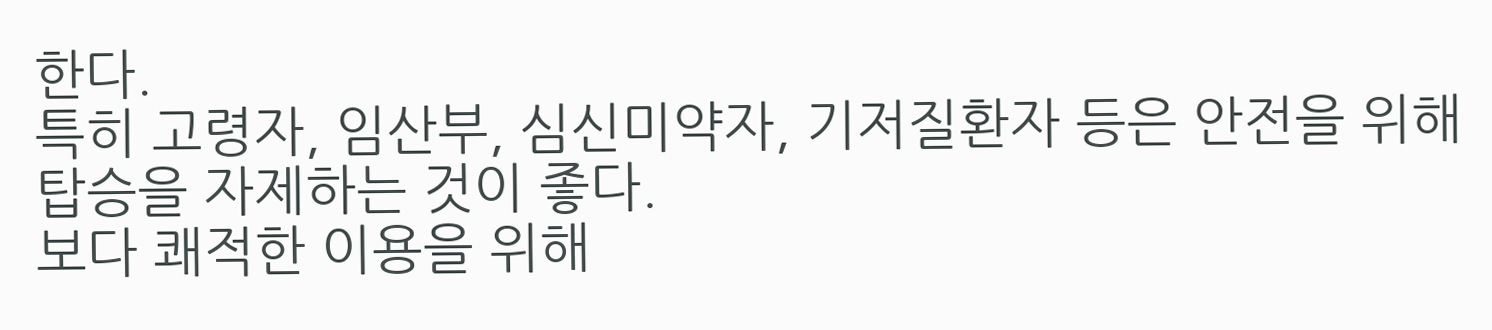한다.
특히 고령자, 임산부, 심신미약자, 기저질환자 등은 안전을 위해 탑승을 자제하는 것이 좋다.
보다 쾌적한 이용을 위해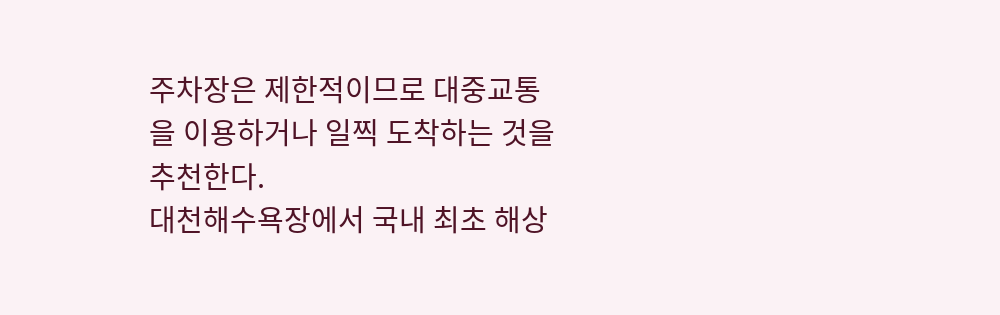주차장은 제한적이므로 대중교통을 이용하거나 일찍 도착하는 것을 추천한다.
대천해수욕장에서 국내 최초 해상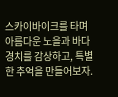스카이바이크를 타며 아름다운 노을과 바다 경치를 감상하고, 특별한 추억을 만들어보자.